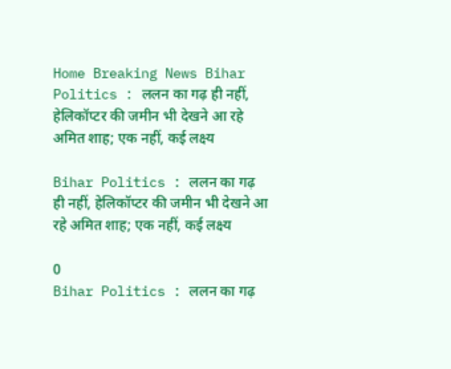Home Breaking News Bihar Politics : ललन का गढ़ ही नहीं, हेलिकॉप्टर की जमीन भी देखने आ रहे अमित शाह; एक नहीं, कई लक्ष्य

Bihar Politics : ललन का गढ़ ही नहीं, हेलिकॉप्टर की जमीन भी देखने आ रहे अमित शाह; एक नहीं, कई लक्ष्य

0
Bihar Politics : ललन का गढ़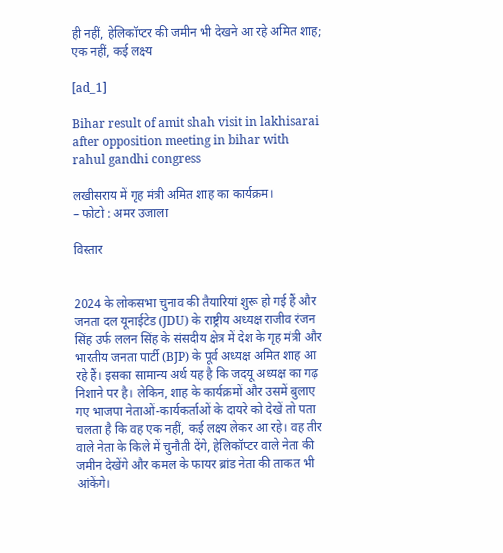ही नहीं, हेलिकॉप्टर की जमीन भी देखने आ रहे अमित शाह; एक नहीं, कई लक्ष्य

[ad_1]

Bihar result of amit shah visit in lakhisarai after opposition meeting in bihar with rahul gandhi congress

लखीसराय में गृह मंत्री अमित शाह का कार्यक्रम।
– फोटो : अमर उजाला

विस्तार


2024 के लोकसभा चुनाव की तैयारियां शुरू हो गई हैं और जनता दल यूनाईटेड (JDU) के राष्ट्रीय अध्यक्ष राजीव रंजन सिंह उर्फ ललन सिंह के संसदीय क्षेत्र में देश के गृह मंत्री और भारतीय जनता पार्टी (BJP) के पूर्व अध्यक्ष अमित शाह आ रहे हैं। इसका सामान्य अर्थ यह है कि जदयू अध्यक्ष का गढ़ निशाने पर है। लेकिन, शाह के कार्यक्रमों और उसमें बुलाए गए भाजपा नेताओं-कार्यकर्ताओं के दायरे को देखें तो पता चलता है कि वह एक नहीं, कई लक्ष्य लेकर आ रहे। वह तीर वाले नेता के किले में चुनौती देंगे, हेलिकॉप्टर वाले नेता की जमीन देखेंगे और कमल के फायर ब्रांड नेता की ताकत भी आंकेंगे।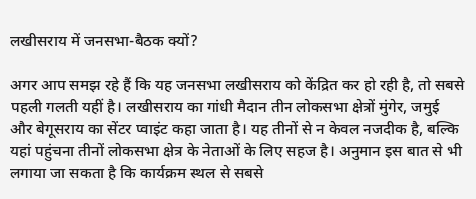लखीसराय में जनसभा-बैठक क्यों?

अगर आप समझ रहे हैं कि यह जनसभा लखीसराय को केंद्रित कर हो रही है, तो सबसे पहली गलती यहीं है। लखीसराय का गांधी मैदान तीन लोकसभा क्षेत्रों मुंगेर, जमुई और बेगूसराय का सेंटर प्वाइंट कहा जाता है। यह तीनों से न केवल नजदीक है, बल्कि यहां पहुंचना तीनों लोकसभा क्षेत्र के नेताओं के लिए सहज है। अनुमान इस बात से भी लगाया जा सकता है कि कार्यक्रम स्थल से सबसे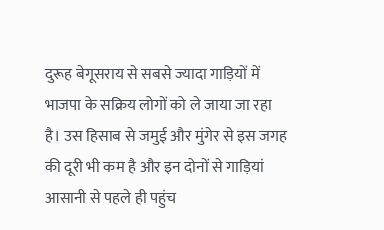दुरूह बेगूसराय से सबसे ज्यादा गाड़ियों में भाजपा के सक्रिय लोगों को ले जाया जा रहा है। उस हिसाब से जमुई और मुंगेर से इस जगह की दूरी भी कम है और इन दोनों से गाड़ियां आसानी से पहले ही पहुंच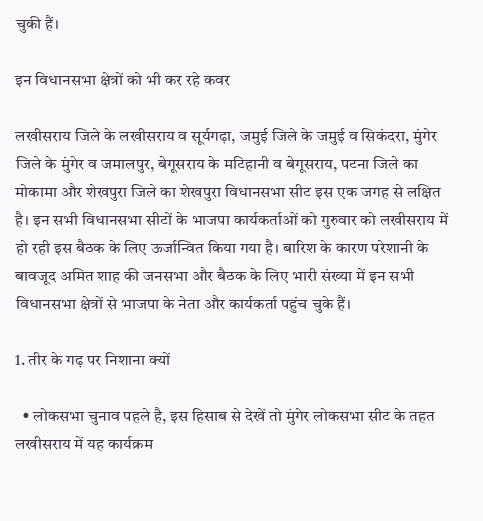चुकी हैं।

इन विधानसभा क्षेत्रों को भी कर रहे कवर

लखीसराय जिले के लखीसराय व सूर्यगढ़ा, जमुई जिले के जमुई व सिकंदरा, मुंगेर जिले के मुंगेर व जमालपुर, बेगूसराय के मटिहानी व बेगूसराय, पटना जिले का मोकामा और शेखपुरा जिले का शेखपुरा विधानसभा सीट इस एक जगह से लक्षित है। इन सभी विधानसभा सीटों के भाजपा कार्यकर्ताओं को गुरुवार को लखीसराय में हो रही इस बैठक के लिए ऊर्जान्वित किया गया है। बारिश के कारण परेशानी के बावजूद अमित शाह की जनसभा और बैठक के लिए भारी संख्या में इन सभी विधानसभा क्षेत्रों से भाजपा के नेता और कार्यकर्ता पहुंच चुके हैं।

1. तीर के गढ़ पर निशाना क्यों

  • लोकसभा चुनाव पहले है, इस हिसाब से देखें तो मुंगेर लोकसभा सीट के तहत लखीसराय में यह कार्यक्रम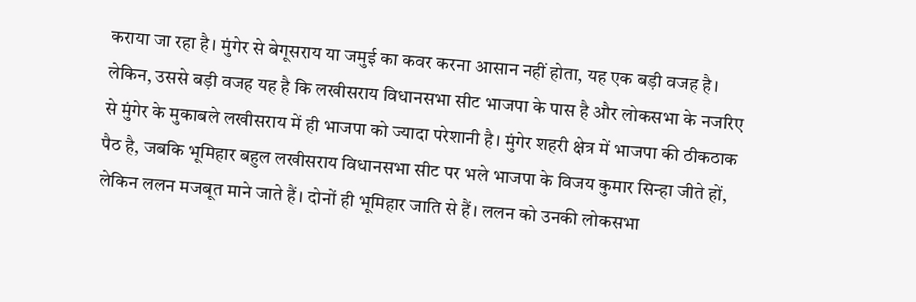कराया जा रहा है। मुंगेर से बेगूसराय या जमुई का कवर करना आसान नहीं होता, यह एक बड़ी वजह है। लेकिन, उससे बड़ी वजह यह है कि लखीसराय विधानसभा सीट भाजपा के पास है और लोकसभा के नजरिए से मुंगेर के मुकाबले लखीसराय में ही भाजपा को ज्यादा परेशानी है। मुंगेर शहरी क्षेत्र में भाजपा की ठीकठाक पैठ है, जबकि भूमिहार बहुल लखीसराय विधानसभा सीट पर भले भाजपा के विजय कुमार सिन्हा जीते हों, लेकिन ललन मजबूत माने जाते हैं। दोनों ही भूमिहार जाति से हैं। ललन को उनकी लोकसभा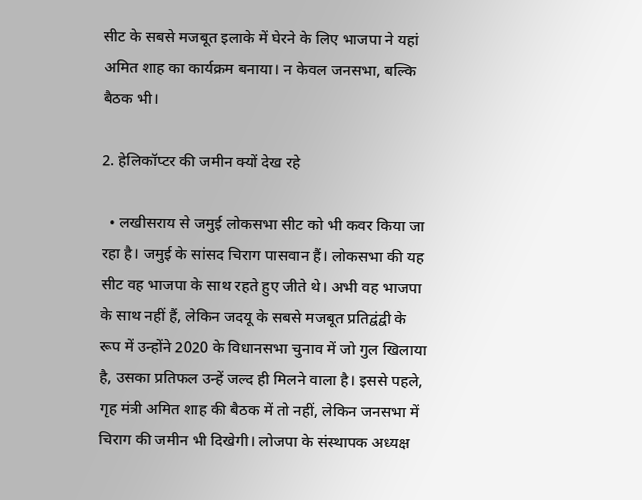सीट के सबसे मजबूत इलाके में घेरने के लिए भाजपा ने यहां अमित शाह का कार्यक्रम बनाया। न केवल जनसभा, बल्कि बैठक भी।

2. हेलिकॉप्टर की जमीन क्यों देख रहे

  • लखीसराय से जमुई लोकसभा सीट को भी कवर किया जा रहा है। जमुई के सांसद चिराग पासवान हैं। लोकसभा की यह सीट वह भाजपा के साथ रहते हुए जीते थे। अभी वह भाजपा के साथ नहीं हैं, लेकिन जदयू के सबसे मजबूत प्रतिद्वंद्वी के रूप में उन्होंने 2020 के विधानसभा चुनाव में जो गुल खिलाया है, उसका प्रतिफल उन्हें जल्द ही मिलने वाला है। इससे पहले, गृह मंत्री अमित शाह की बैठक में तो नहीं, लेकिन जनसभा में चिराग की जमीन भी दिखेगी। लोजपा के संस्थापक अध्यक्ष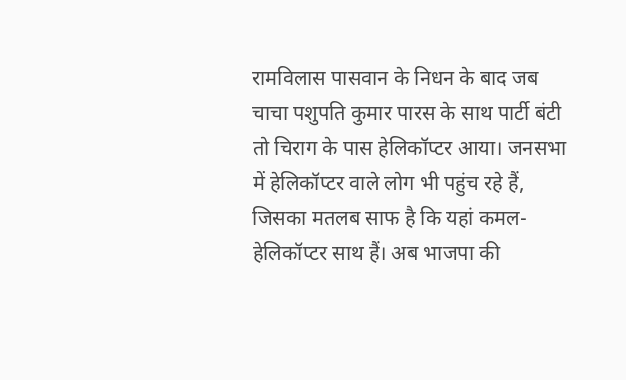रामविलास पासवान के निधन के बाद जब चाचा पशुपति कुमार पारस के साथ पार्टी बंटी तो चिराग के पास हेलिकॉप्टर आया। जनसभा में हेलिकॉप्टर वाले लोग भी पहुंच रहे हैं, जिसका मतलब साफ है कि यहां कमल-हेलिकॉप्टर साथ हैं। अब भाजपा की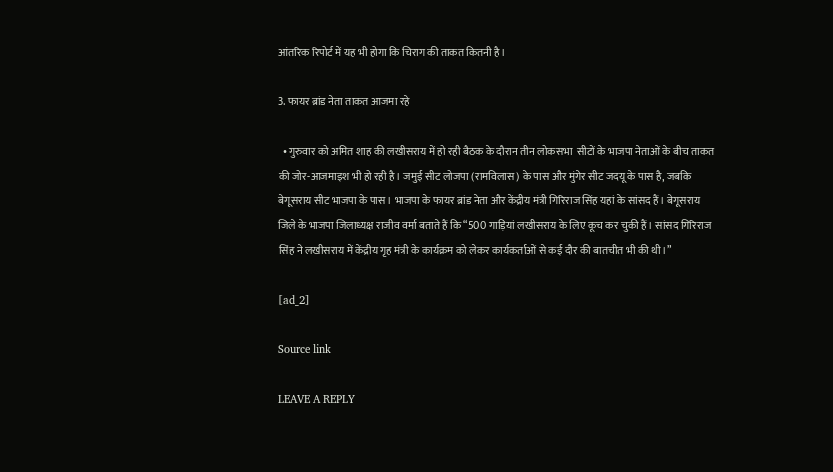आंतरिक रिपोर्ट में यह भी होगा कि चिराग की ताकत कितनी है।

3. फायर ब्रांड नेता ताकत आजमा रहे

  • गुरुवार को अमित शाह की लखीसराय में हो रही बैठक के दौरान तीन लोकसभा  सीटों के भाजपा नेताओं के बीच ताकत की जोर-आजमाइश भी हो रही है। जमुई सीट लोजपा (रामविलास) के पास और मुंगेर सीट जदयू के पास है, जबकि बेगूसराय सीट भाजपा के पास। भाजपा के फायर ब्रांड नेता और केंद्रीय मंत्री गिरिराज सिंह यहां के सांसद हैं। बेगूसराय जिले के भाजपा जिलाध्यक्ष राजीव वर्मा बताते हैं कि “500 गाड़ियां लखीसराय के लिए कूच कर चुकी हैं। सांसद गिरिराज सिंह ने लखीसराय में केंद्रीय गृह मंत्री के कार्यक्रम को लेकर कार्यकर्ताओं से कई दौर की बातचीत भी की थी।”

[ad_2]

Source link

LEAVE A REPLY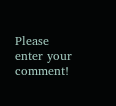Please enter your comment!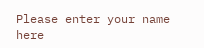Please enter your name here